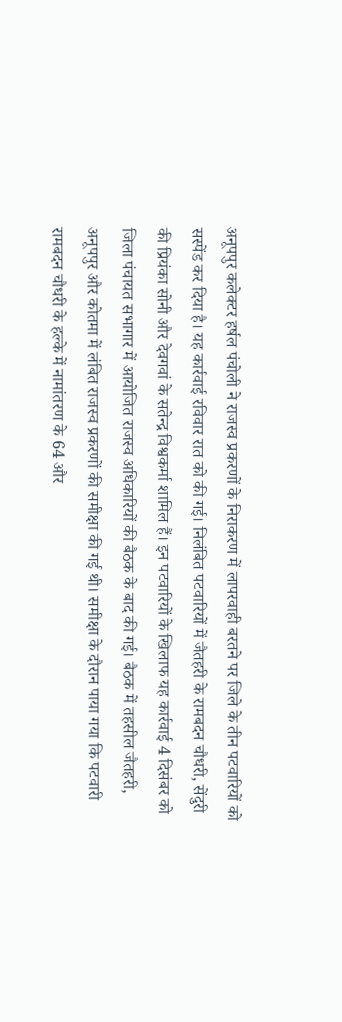अनूपपुर कलेक्टर हर्षल पंचोली ने राजस्व प्रकरणों के निराकरण में लापरवाही बरतने पर जिले के तीन पटवारियों को सस्पेंड कर दिया है। यह कार्रवाई रविवार रात को की गई। निलंबित पटवारियों में जैतहरी के रामबदन चौधरी, सेंदुरी की प्रियंका सोनी और देवगवां के सतेन्द्र विश्वकर्मा शामिल हैं। इन पटवारियों के खिलाफ यह कार्रवाई 4 दिसंबर को जिला पंचायत सभागार में आयोजित राजस्व अधिकारियों की बैठक के बाद की गई। बैठक में तहसील जैतहरी, अनूपपुर और कोतमा में लंबित राजस्व प्रकरणों की समीक्षा की गई थी। समीक्षा के दौरान पाया गया कि पटवारी रामबदन चौधरी के हल्के में नामांतरण के 64 और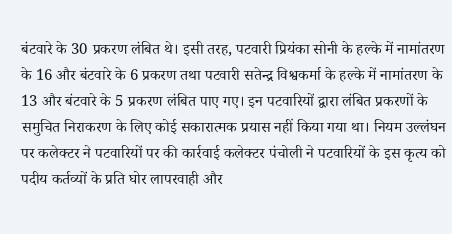बंटवारे के 30 प्रकरण लंबित थे। इसी तरह, पटवारी प्रियंका सोनी के हल्के में नामांतरण के 16 और बंटवारे के 6 प्रकरण तथा पटवारी सतेन्द्र विश्वकर्मा के हल्के में नामांतरण के 13 और बंटवारे के 5 प्रकरण लंबित पाए गए। इन पटवारियों द्वारा लंबित प्रकरणों के समुचित निराकरण के लिए कोई सकारात्मक प्रयास नहीं किया गया था। नियम उल्लंघन पर कलेक्टर ने पटवारियों पर की कार्रवाई कलेक्टर पंचोली ने पटवारियों के इस कृत्य को पदीय कर्तव्यों के प्रति घोर लापरवाही और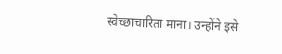स्वेच्छाचारिता माना। उन्होंने इसे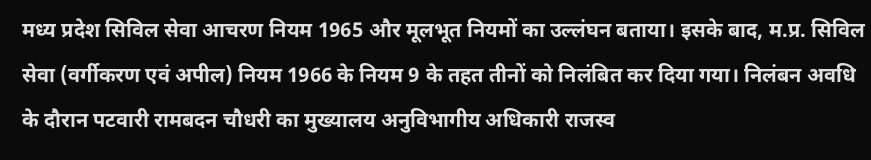मध्य प्रदेश सिविल सेवा आचरण नियम 1965 और मूलभूत नियमों का उल्लंघन बताया। इसके बाद, म.प्र. सिविल सेवा (वर्गीकरण एवं अपील) नियम 1966 के नियम 9 के तहत तीनों को निलंबित कर दिया गया। निलंबन अवधि के दौरान पटवारी रामबदन चौधरी का मुख्यालय अनुविभागीय अधिकारी राजस्व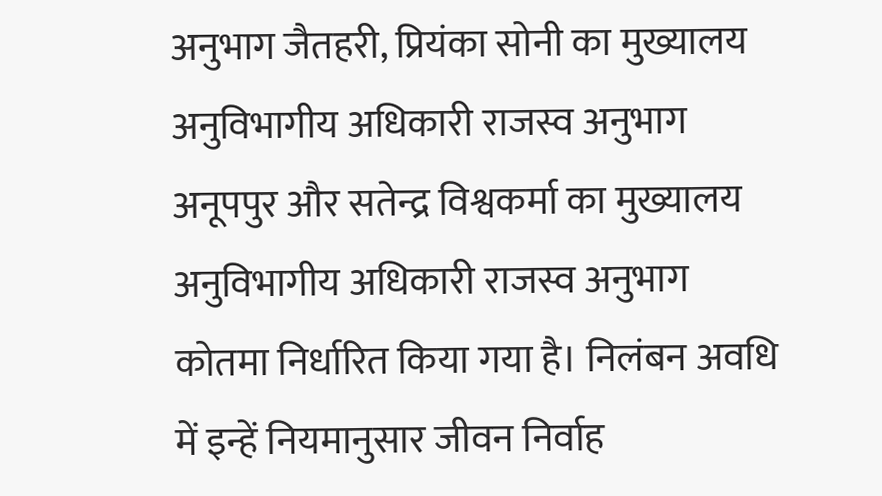अनुभाग जैतहरी, प्रियंका सोनी का मुख्यालय अनुविभागीय अधिकारी राजस्व अनुभाग अनूपपुर और सतेन्द्र विश्वकर्मा का मुख्यालय अनुविभागीय अधिकारी राजस्व अनुभाग कोतमा निर्धारित किया गया है। निलंबन अवधि में इन्हें नियमानुसार जीवन निर्वाह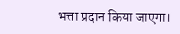भत्ता प्रदान किया जाएगा।